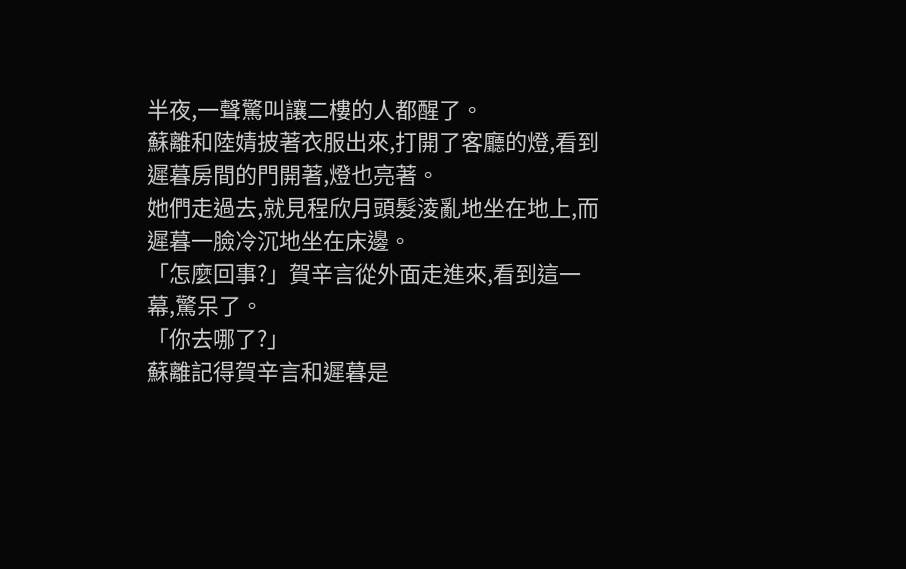半夜,一聲驚叫讓二樓的人都醒了。
蘇離和陸婧披著衣服出來,打開了客廳的燈,看到遲暮房間的門開著,燈也亮著。
她們走過去,就見程欣月頭髮淩亂地坐在地上,而遲暮一臉冷沉地坐在床邊。
「怎麼回事?」賀辛言從外面走進來,看到這一幕,驚呆了。
「你去哪了?」
蘇離記得賀辛言和遲暮是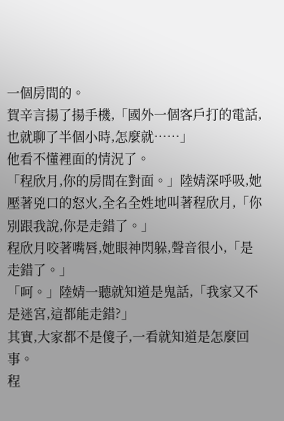一個房間的。
賀辛言揚了揚手機,「國外一個客戶打的電話,也就聊了半個小時,怎麼就……」
他看不懂裡面的情況了。
「程欣月,你的房間在對面。」陸婧深呼吸,她壓著兇口的怒火,全名全姓地叫著程欣月,「你別跟我說,你是走錯了。」
程欣月咬著嘴唇,她眼神閃躲,聲音很小,「是走錯了。」
「呵。」陸婧一聽就知道是鬼話,「我家又不是迷宮,這都能走錯?」
其實,大家都不是傻子,一看就知道是怎麼回事。
程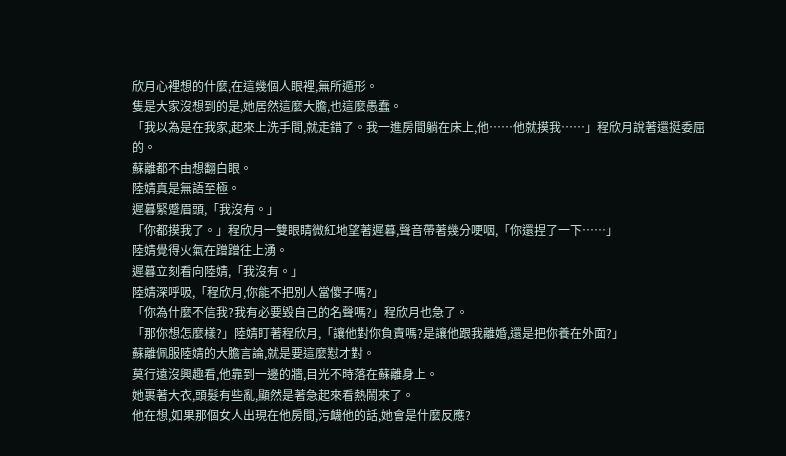欣月心裡想的什麼,在這幾個人眼裡,無所遁形。
隻是大家沒想到的是,她居然這麼大膽,也這麼愚蠢。
「我以為是在我家,起來上洗手間,就走錯了。我一進房間躺在床上,他……他就摸我……」程欣月說著還挺委屈的。
蘇離都不由想翻白眼。
陸婧真是無語至極。
遲暮緊蹙眉頭,「我沒有。」
「你都摸我了。」程欣月一雙眼睛微紅地望著遲暮,聲音帶著幾分哽咽,「你還捏了一下……」
陸婧覺得火氣在蹭蹭往上湧。
遲暮立刻看向陸婧,「我沒有。」
陸婧深呼吸,「程欣月,你能不把別人當傻子嗎?」
「你為什麼不信我?我有必要毀自己的名聲嗎?」程欣月也急了。
「那你想怎麼樣?」陸婧盯著程欣月,「讓他對你負責嗎?是讓他跟我離婚,還是把你養在外面?」
蘇離佩服陸婧的大膽言論,就是要這麼懟才對。
莫行遠沒興趣看,他靠到一邊的牆,目光不時落在蘇離身上。
她裹著大衣,頭髮有些亂,顯然是著急起來看熱鬧來了。
他在想,如果那個女人出現在他房間,污衊他的話,她會是什麼反應?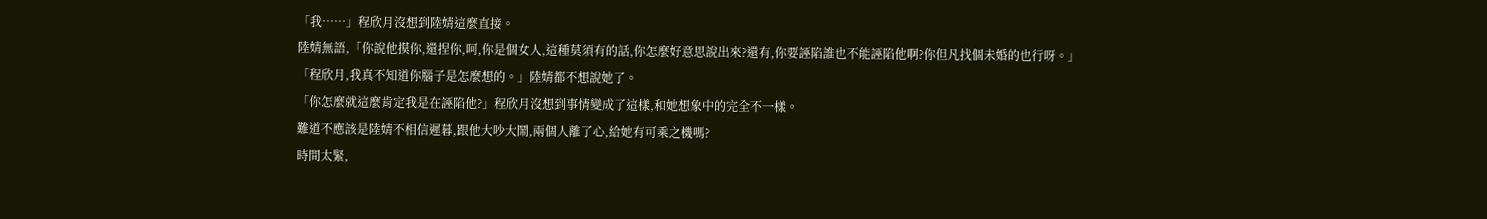「我……」程欣月沒想到陸婧這麼直接。
陸婧無語,「你說他摸你,還捏你,呵,你是個女人,這種莫須有的話,你怎麼好意思說出來?還有,你要誣陷誰也不能誣陷他啊?你但凡找個未婚的也行呀。」
「程欣月,我真不知道你腦子是怎麼想的。」陸婧都不想說她了。
「你怎麼就這麼肯定我是在誣陷他?」程欣月沒想到事情變成了這樣,和她想象中的完全不一樣。
難道不應該是陸婧不相信遲暮,跟他大吵大鬧,兩個人離了心,給她有可乘之機嗎?
時間太緊,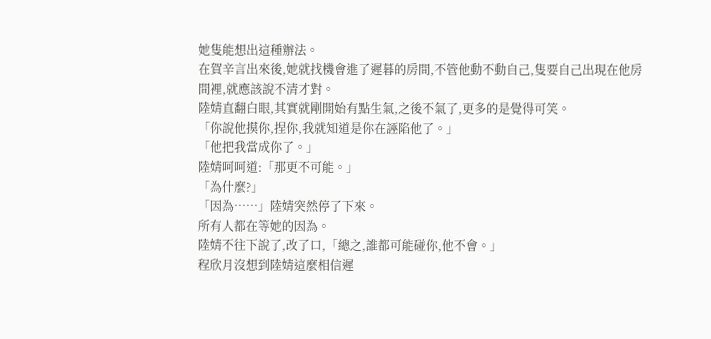她隻能想出這種辦法。
在賀辛言出來後,她就找機會進了遲暮的房間,不管他動不動自己,隻要自己出現在他房間裡,就應該說不清才對。
陸婧直翻白眼,其實就剛開始有點生氣,之後不氣了,更多的是覺得可笑。
「你說他摸你,捏你,我就知道是你在誣陷他了。」
「他把我當成你了。」
陸婧呵呵道:「那更不可能。」
「為什麼?」
「因為……」陸婧突然停了下來。
所有人都在等她的因為。
陸婧不往下說了,改了口,「總之,誰都可能碰你,他不會。」
程欣月沒想到陸婧這麼相信遲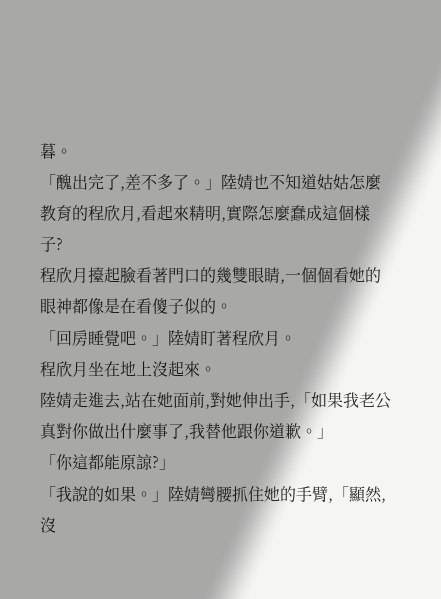暮。
「醜出完了,差不多了。」陸婧也不知道姑姑怎麼教育的程欣月,看起來精明,實際怎麼蠢成這個樣子?
程欣月擡起臉看著門口的幾雙眼睛,一個個看她的眼神都像是在看傻子似的。
「回房睡覺吧。」陸婧盯著程欣月。
程欣月坐在地上沒起來。
陸婧走進去,站在她面前,對她伸出手,「如果我老公真對你做出什麼事了,我替他跟你道歉。」
「你這都能原諒?」
「我說的如果。」陸婧彎腰抓住她的手臂,「顯然,沒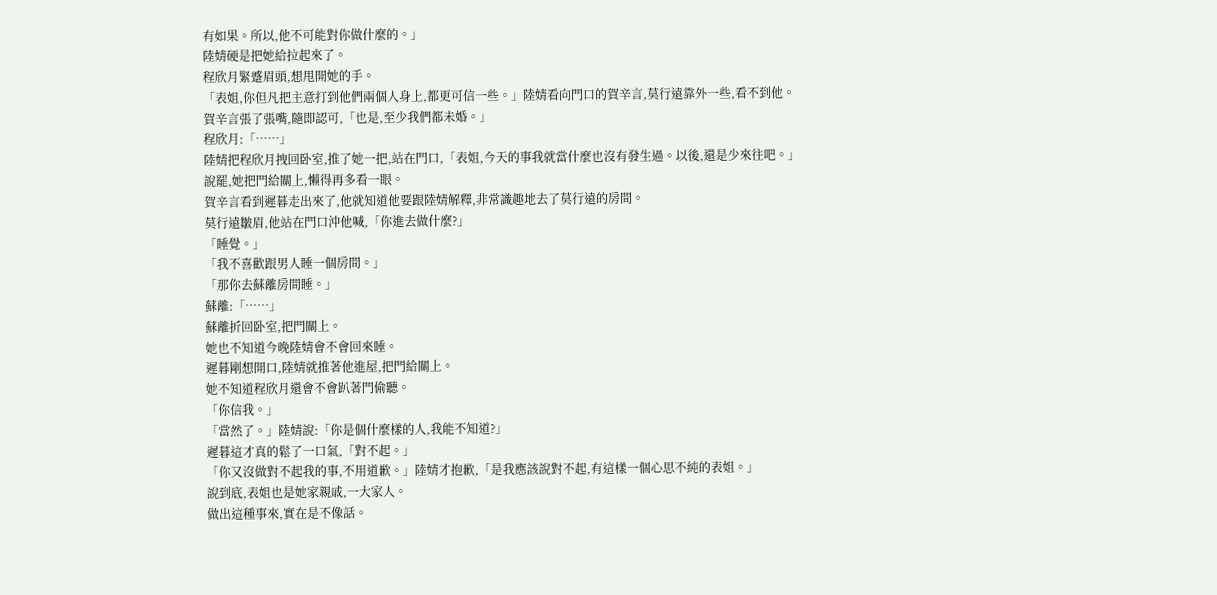有如果。所以,他不可能對你做什麼的。」
陸婧硬是把她給拉起來了。
程欣月緊蹙眉頭,想甩開她的手。
「表姐,你但凡把主意打到他們兩個人身上,都更可信一些。」陸婧看向門口的賀辛言,莫行遠靠外一些,看不到他。
賀辛言張了張嘴,隨即認可,「也是,至少我們都未婚。」
程欣月:「……」
陸婧把程欣月拽回卧室,推了她一把,站在門口,「表姐,今天的事我就當什麼也沒有發生過。以後,還是少來往吧。」
說罷,她把門給關上,懶得再多看一眼。
賀辛言看到遲暮走出來了,他就知道他要跟陸婧解釋,非常識趣地去了莫行遠的房間。
莫行遠皺眉,他站在門口沖他喊,「你進去做什麼?」
「睡覺。」
「我不喜歡跟男人睡一個房間。」
「那你去蘇離房間睡。」
蘇離:「……」
蘇離折回卧室,把門關上。
她也不知道今晚陸婧會不會回來睡。
遲暮剛想開口,陸婧就推著他進屋,把門給關上。
她不知道程欣月還會不會趴著門偷聽。
「你信我。」
「當然了。」陸婧說:「你是個什麼樣的人,我能不知道?」
遲暮這才真的鬆了一口氣,「對不起。」
「你又沒做對不起我的事,不用道歉。」陸婧才抱歉,「是我應該說對不起,有這樣一個心思不純的表姐。」
說到底,表姐也是她家親戚,一大家人。
做出這種事來,實在是不像話。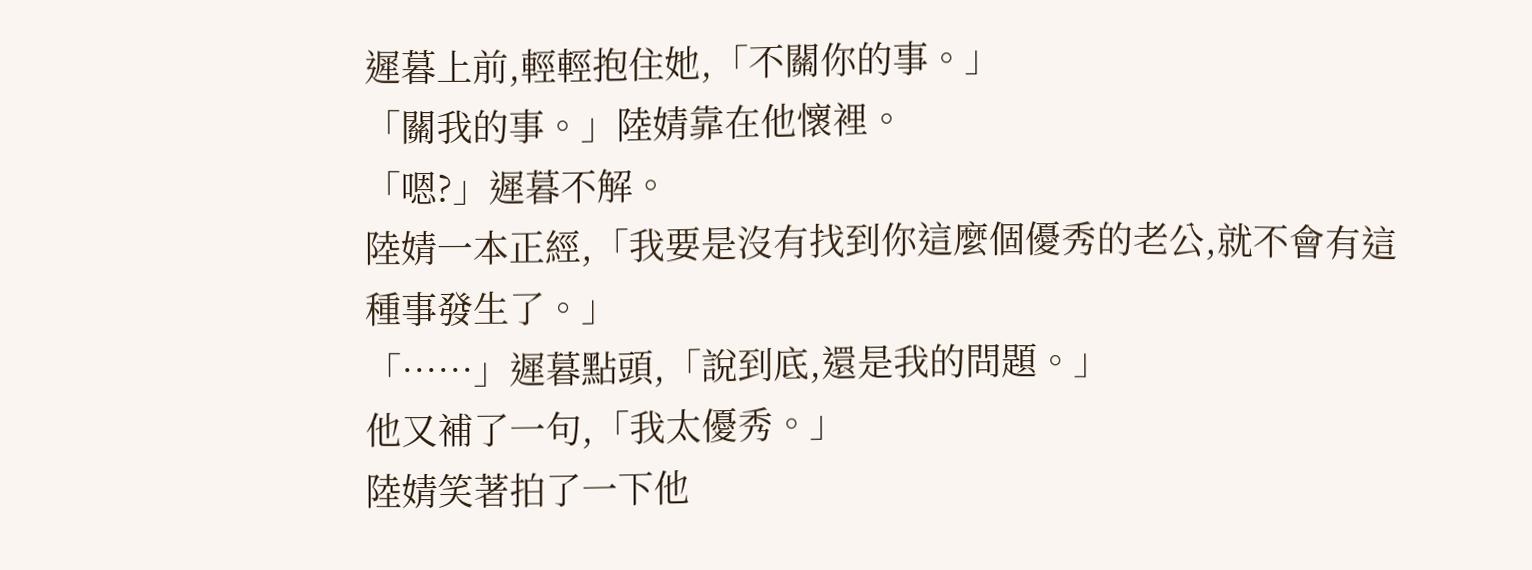遲暮上前,輕輕抱住她,「不關你的事。」
「關我的事。」陸婧靠在他懷裡。
「嗯?」遲暮不解。
陸婧一本正經,「我要是沒有找到你這麼個優秀的老公,就不會有這種事發生了。」
「……」遲暮點頭,「說到底,還是我的問題。」
他又補了一句,「我太優秀。」
陸婧笑著拍了一下他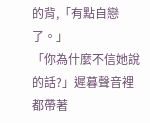的背,「有點自戀了。」
「你為什麼不信她說的話?」遲暮聲音裡都帶著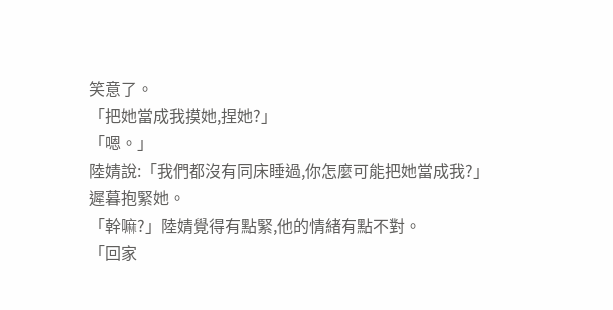笑意了。
「把她當成我摸她,捏她?」
「嗯。」
陸婧說:「我們都沒有同床睡過,你怎麼可能把她當成我?」
遲暮抱緊她。
「幹嘛?」陸婧覺得有點緊,他的情緒有點不對。
「回家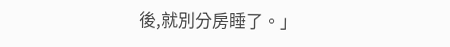後,就別分房睡了。」